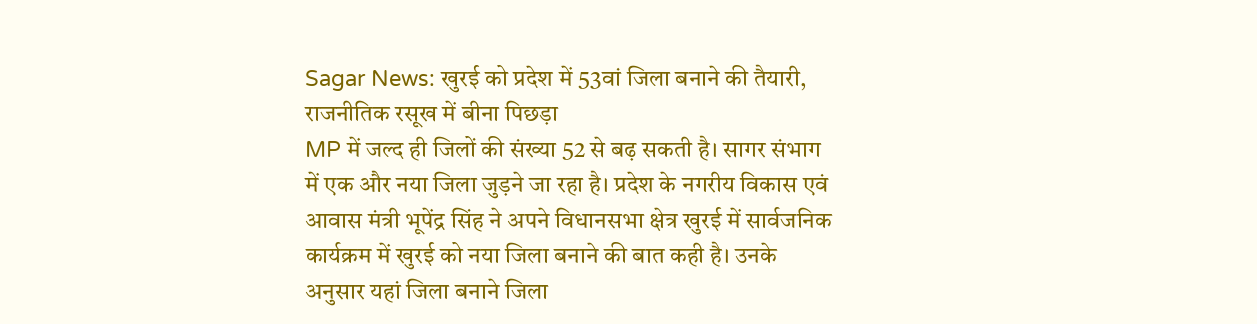Sagar News: खुरई को प्रदेश में 53वां जिला बनाने की तैयारी, राजनीतिक रसूख में बीना पिछड़ा
MP में जल्द ही जिलों की संख्या 52 से बढ़ सकती है। सागर संभाग में एक और नया जिला जुड़ने जा रहा है। प्रदेश के नगरीय विकास एवं आवास मंत्री भूपेंद्र सिंह ने अपने विधानसभा क्षेत्र खुरई में सार्वजनिक कार्यक्रम में खुरई को नया जिला बनाने की बात कही है। उनके अनुसार यहां जिला बनाने जिला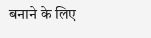बनाने के लिए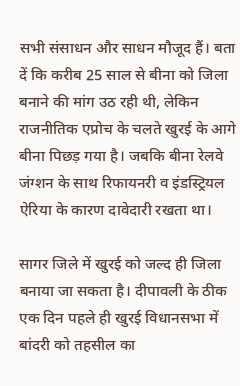सभी संसाधन और साधन मौजूद हैं। बता दें कि करीब 25 साल से बीना को जिला बनाने की मांग उठ रही थी, लेकिन राजनीतिक एप्रोच के चलते खुरई के आगे बीना पिछड़ गया है। जबकि बीना रेलवे जंग्शन के साथ रिफायनरी व इंडस्ट्रियल ऐरिया के कारण दावेदारी रखता था।

सागर जिले में खुरई को जल्द ही जिला बनाया जा सकता है। दीपावली के ठीक एक दिन पहले ही खुरई विधानसभा में बांदरी को तहसील का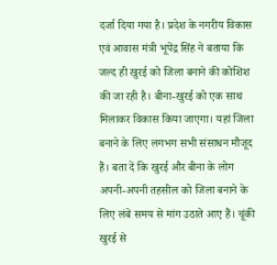दर्जा दिया गया है। प्रदेश के नगरीय विकास एवं आवास मंत्री भूपेंद्र सिंह ने बताया कि जल्द ही खुरई को जिला बनाने की कोशिश की जा रही है। बीना-खुरई को एक साथ मिलाकर विकास किया जाएगा। यहां जिला बनाने के लिए लगभग सभी संसाधन मौजूद हैं। बता दें कि खुरई और बीना के लोग अपनी-अपनी तहसील को जिला बनाने के लिए लंबे समय से मांग उठाते आए हैं। चूंकी खुरई से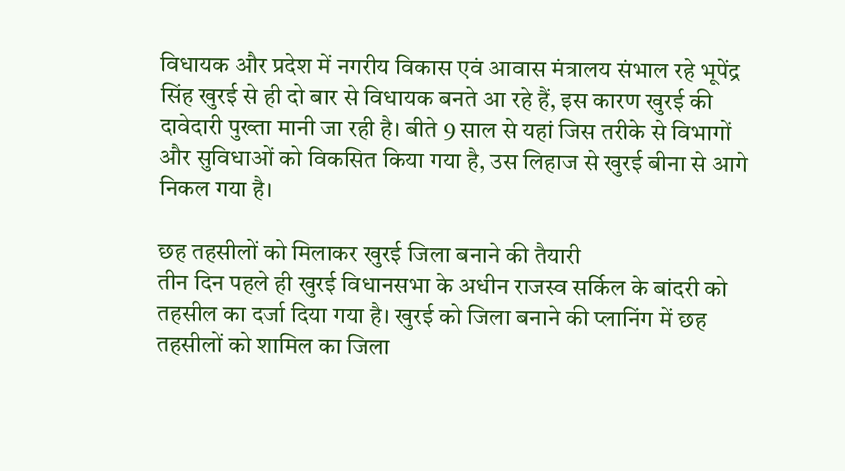विधायक और प्रदेश में नगरीय विकास एवं आवास मंत्रालय संभाल रहे भूपेंद्र सिंह खुरई से ही दो बार से विधायक बनते आ रहे हैं, इस कारण खुरई की दावेदारी पुख्ता मानी जा रही है। बीते 9 साल से यहां जिस तरीके से विभागों और सुविधाओं को विकसित किया गया है, उस लिहाज से खुरई बीना से आगे निकल गया है।

छह तहसीलों को मिलाकर खुरई जिला बनाने की तैयारी
तीन दिन पहले ही खुरई विधानसभा के अधीन राजस्व सर्किल के बांदरी को तहसील का दर्जा दिया गया है। खुरई को जिला बनाने की प्लानिंग में छह तहसीलों को शामिल का जिला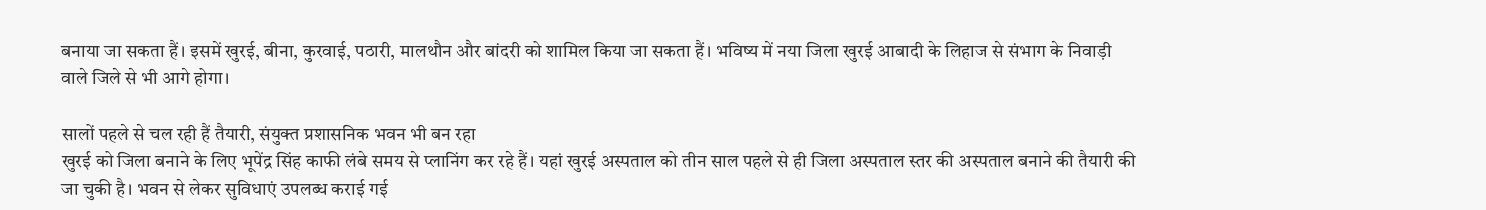बनाया जा सकता हैं। इसमें खुरई, बीना, कुरवाई, पठारी, मालथौन और बांदरी को शामिल किया जा सकता हैं। भविष्य में नया जिला खुरई आबादी के लिहाज से संभाग के निवाड़ी वाले जिले से भी आगे होगा।

सालों पहले से चल रही हैं तैयारी, संयुक्त प्रशासनिक भवन भी बन रहा
खुरई को जिला बनाने के लिए भूपेंद्र सिंह काफी लंबे समय से प्लानिंग कर रहे हैं। यहां खुरई अस्पताल को तीन साल पहले से ही जिला अस्पताल स्तर की अस्पताल बनाने की तैयारी की जा चुकी है। भवन से लेकर सुविधाएं उपलब्ध कराई गई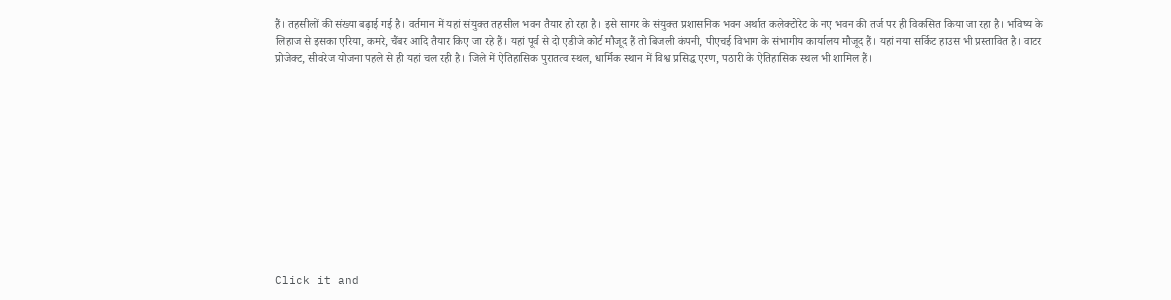हैं। तहसीलों की संख्या बढ़ाई गई है। वर्तमान में यहां संयुक्त तहसील भवन तैयार हो रहा है। इसे सागर के संयुक्त प्रशासनिक भवन अर्थात कलेक्टोरेट के नए भवन की तर्ज पर ही विकसित किया जा रहा है। भविष्य के लिहाज से इसका एरिया, कमरे, चैंबर आदि तैयार किए जा रहे हैं। यहां पूर्व से दो एडीजे कोर्ट मौजूद हैं तो बिजली कंपनी, पीएचई विभाग के संभागीय कार्यालय मौजूद हैं। यहां नया सर्किट हाउस भी प्रस्तावित है। वाटर प्रोजेक्ट, सीवरेज योजना पहले से ही यहां चल रही है। जिले में ऐतिहासिक पुरातत्व स्थल, धार्मिक स्थान में विश्व प्रसिद्ध एरण, पठारी के ऐतिहासिक स्थल भी शामिल हैं।












Click it and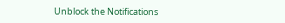Unblock the Notifications